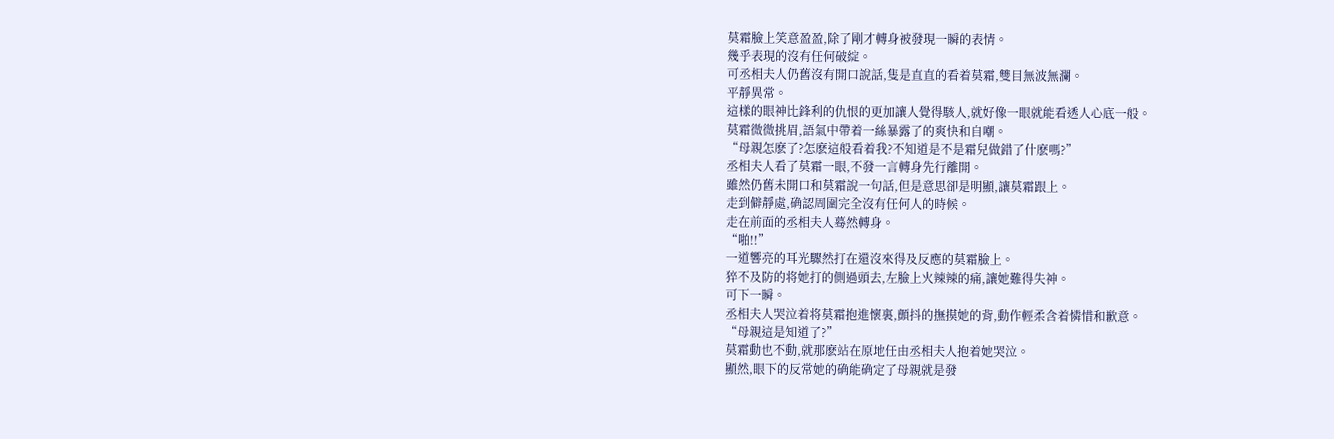莫霜臉上笑意盈盈,除了剛才轉身被發現一瞬的表情。
幾乎表現的沒有任何破綻。
可丞相夫人仍舊沒有開口說話,隻是直直的看着莫霜,雙目無波無瀾。
平靜異常。
這樣的眼神比鋒利的仇恨的更加讓人覺得駭人,就好像一眼就能看透人心底一般。
莫霜微微挑眉,語氣中帶着一絲暴露了的爽快和自嘲。
“母親怎麽了?怎麽這般看着我?不知道是不是霜兒做錯了什麽嗎?”
丞相夫人看了莫霜一眼,不發一言轉身先行離開。
雖然仍舊未開口和莫霜說一句話,但是意思卻是明顯,讓莫霜跟上。
走到僻靜處,确認周圍完全沒有任何人的時候。
走在前面的丞相夫人蓦然轉身。
“啪!!”
一道響亮的耳光驟然打在還沒來得及反應的莫霜臉上。
猝不及防的将她打的側過頭去,左臉上火辣辣的痛,讓她難得失神。
可下一瞬。
丞相夫人哭泣着将莫霜抱進懷裏,顫抖的撫摸她的背,動作輕柔含着憐惜和歉意。
“母親這是知道了?”
莫霜動也不動,就那麽站在原地任由丞相夫人抱着她哭泣。
顯然,眼下的反常她的确能确定了母親就是發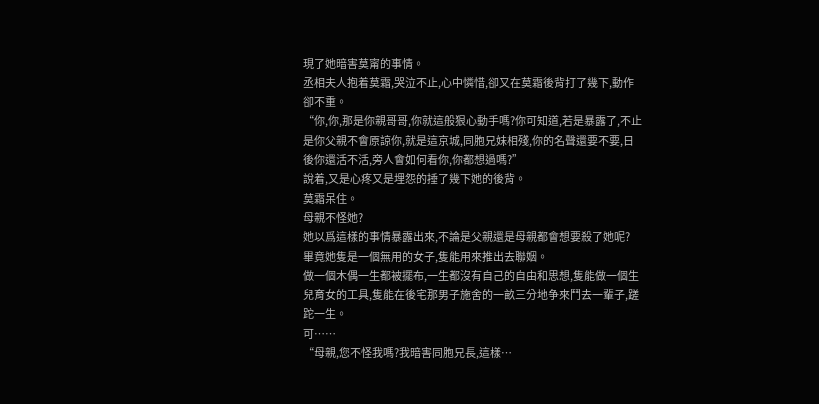現了她暗害莫甯的事情。
丞相夫人抱着莫霜,哭泣不止,心中憐惜,卻又在莫霜後背打了幾下,動作卻不重。
“你,你,那是你親哥哥,你就這般狠心動手嗎?你可知道,若是暴露了,不止是你父親不會原諒你,就是這京城,同胞兄妹相殘,你的名聲還要不要,日後你還活不活,旁人會如何看你,你都想過嗎?”
說着,又是心疼又是埋怨的捶了幾下她的後背。
莫霜呆住。
母親不怪她?
她以爲這樣的事情暴露出來,不論是父親還是母親都會想要殺了她呢?
畢竟她隻是一個無用的女子,隻能用來推出去聯姻。
做一個木偶一生都被擺布,一生都沒有自己的自由和思想,隻能做一個生兒育女的工具,隻能在後宅那男子施舍的一畝三分地争來鬥去一輩子,蹉跎一生。
可……
“母親,您不怪我嗎?我暗害同胞兄長,這樣…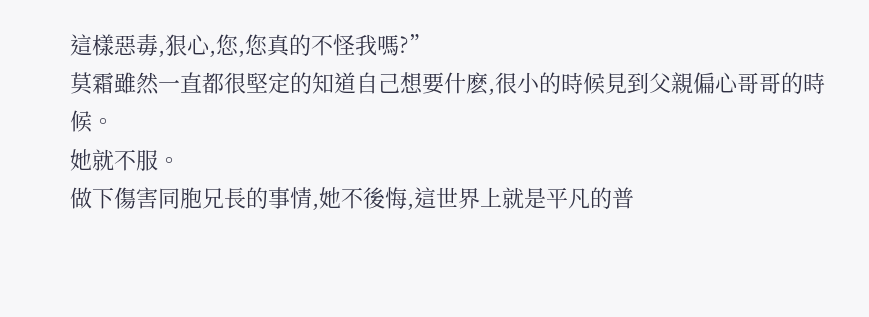這樣惡毒,狠心,您,您真的不怪我嗎?”
莫霜雖然一直都很堅定的知道自己想要什麽,很小的時候見到父親偏心哥哥的時候。
她就不服。
做下傷害同胞兄長的事情,她不後悔,這世界上就是平凡的普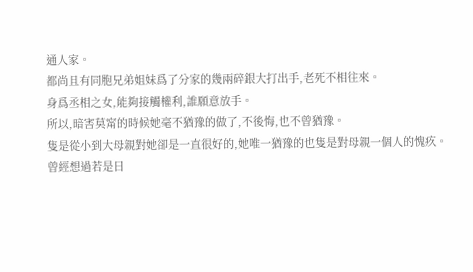通人家。
都尚且有同胞兄弟姐妹爲了分家的幾兩碎銀大打出手,老死不相往來。
身爲丞相之女,能夠接觸權利,誰願意放手。
所以,暗害莫甯的時候她毫不猶豫的做了,不後悔,也不曾猶豫。
隻是從小到大母親對她卻是一直很好的,她唯一猶豫的也隻是對母親一個人的愧疚。
曾經想過若是日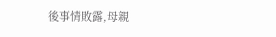後事情敗露,母親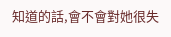知道的話,會不會對她很失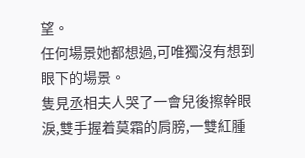望。
任何場景她都想過,可唯獨沒有想到眼下的場景。
隻見丞相夫人哭了一會兒後擦幹眼淚,雙手握着莫霜的肩膀,一雙紅腫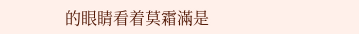的眼睛看着莫霜滿是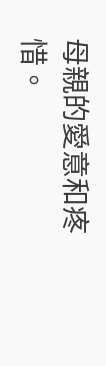母親的愛意和疼惜。